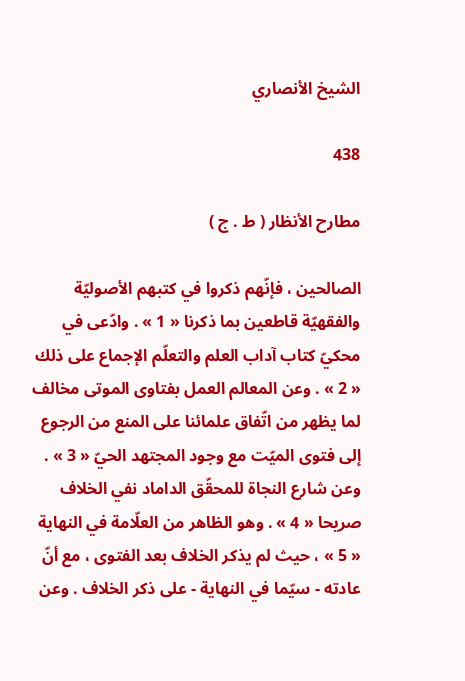الشيخ الأنصاري

438

مطارح الأنظار ( ط . ج )

الصالحين ، فإنّهم ذكروا في كتبهم الأصوليّة والفقهيّة قاطعين بما ذكرنا « 1 » . وادّعى في محكيّ كتاب آداب العلم والتعلّم الإجماع على ذلك « 2 » . وعن المعالم العمل بفتاوى الموتى مخالف لما يظهر من اتّفاق علمائنا على المنع من الرجوع إلى فتوى الميّت مع وجود المجتهد الحيّ « 3 » . وعن شارع النجاة للمحقّق الداماد نفي الخلاف صريحا « 4 » . وهو الظاهر من العلّامة في النهاية « 5 » ، حيث لم يذكر الخلاف بعد الفتوى ، مع أنّ عادته - سيّما في النهاية - على ذكر الخلاف . وعن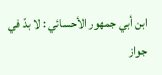ابن أبي جمهور الأحسائي : لا بدّ في جواز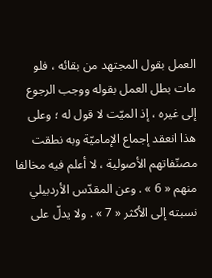العمل بقول المجتهد من بقائه ، فلو مات بطل العمل بقوله ووجب الرجوع إلى غيره ، إذ الميّت لا قول له ؛ وعلى هذا انعقد إجماع الإماميّة وبه نطقت مصنّفاتهم الأصولية ، لا أعلم فيه مخالفا منهم « 6 » . وعن المقدّس الأردبيلي نسبته إلى الأكثر « 7 » . ولا يدلّ على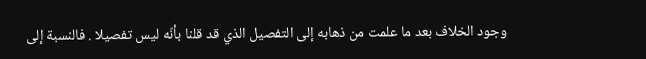وجود الخلاف بعد ما علمت من ذهابه إلى التفصيل الذي قد قلنا بأنّه ليس تفصيلا . فالنسبة إلى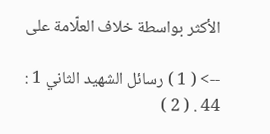الأكثر بواسطة خلاف العلّامة على

--> ( 1 ) رسائل الشهيد الثاني 1 : 44 . ( 2 )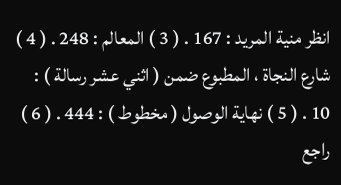انظر منية المريد : 167 . ( 3 ) المعالم : 248 . ( 4 ) شارع النجاة ، المطبوع ضمن ( اثني عشر رسالة ) : 10 . ( 5 ) نهاية الوصول ( مخطوط ) : 444 . ( 6 ) راجع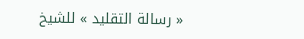« رسالة التقليد » للشيخ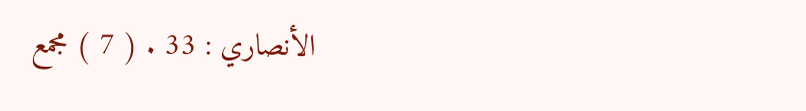الأنصاري : 33 . ( 7 ) مجمع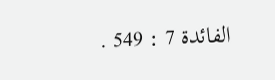الفائدة 7 : 549 .